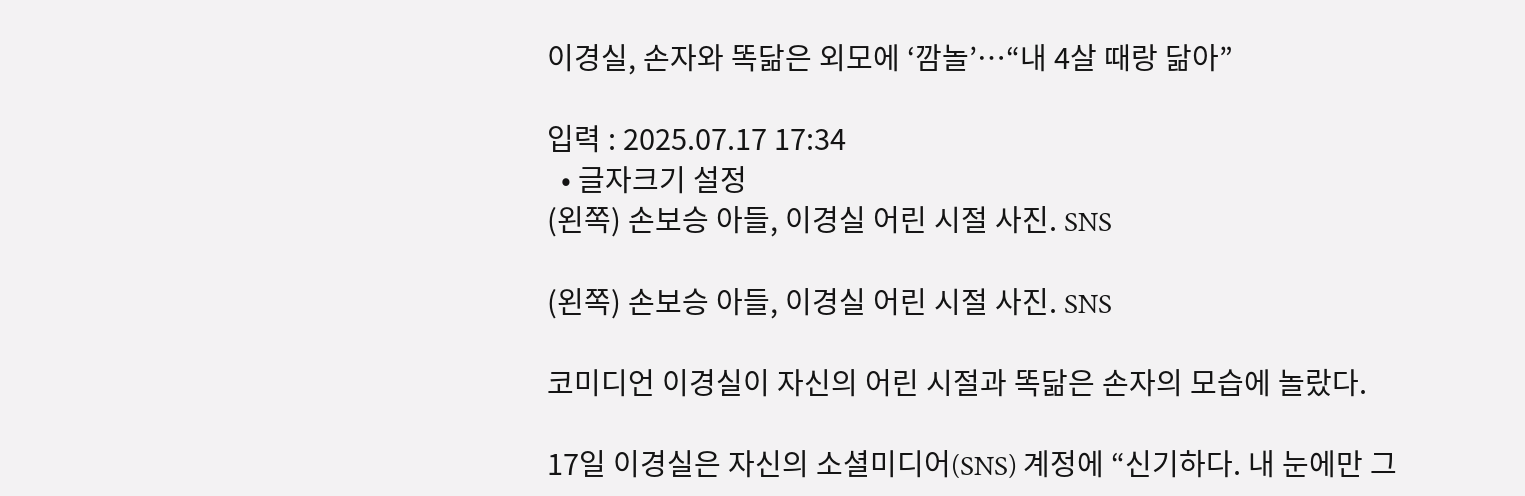이경실, 손자와 똑닮은 외모에 ‘깜놀’…“내 4살 때랑 닮아”

입력 : 2025.07.17 17:34
  • 글자크기 설정
(왼쪽) 손보승 아들, 이경실 어린 시절 사진. SNS

(왼쪽) 손보승 아들, 이경실 어린 시절 사진. SNS

코미디언 이경실이 자신의 어린 시절과 똑닮은 손자의 모습에 놀랐다.

17일 이경실은 자신의 소셜미디어(SNS) 계정에 “신기하다. 내 눈에만 그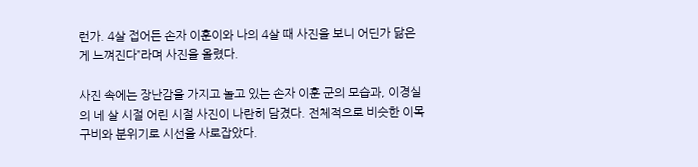런가. 4살 접어든 손자 이훈이와 나의 4살 때 사진을 보니 어딘가 닮은 게 느껴진다”라며 사진을 올렸다.

사진 속에는 장난감을 가지고 놀고 있는 손자 이훈 군의 모습과, 이경실의 네 살 시절 어린 시절 사진이 나란히 담겼다. 전체적으로 비슷한 이목구비와 분위기로 시선을 사로잡았다.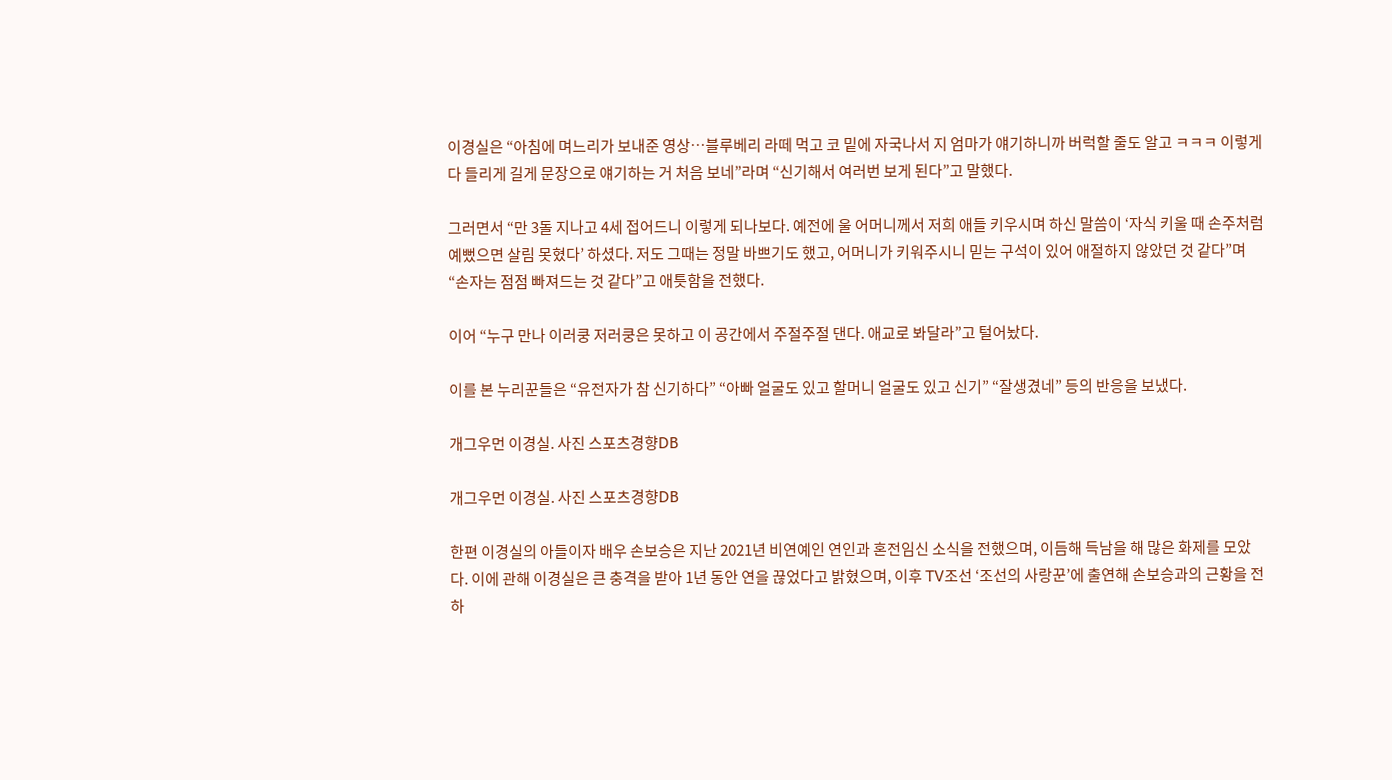이경실은 “아침에 며느리가 보내준 영상…블루베리 라떼 먹고 코 밑에 자국나서 지 엄마가 얘기하니까 버럭할 줄도 알고 ㅋㅋㅋ 이렇게 다 들리게 길게 문장으로 얘기하는 거 처음 보네”라며 “신기해서 여러번 보게 된다”고 말했다.

그러면서 “만 3돌 지나고 4세 접어드니 이렇게 되나보다. 예전에 울 어머니께서 저희 애들 키우시며 하신 말씀이 ‘자식 키울 때 손주처럼 예뻤으면 살림 못혔다’ 하셨다. 저도 그때는 정말 바쁘기도 했고, 어머니가 키워주시니 믿는 구석이 있어 애절하지 않았던 것 같다”며 “손자는 점점 빠져드는 것 같다”고 애틋함을 전했다.

이어 “누구 만나 이러쿵 저러쿵은 못하고 이 공간에서 주절주절 댄다. 애교로 봐달라”고 털어놨다.

이를 본 누리꾼들은 “유전자가 참 신기하다” “아빠 얼굴도 있고 할머니 얼굴도 있고 신기” “잘생겼네” 등의 반응을 보냈다.

개그우먼 이경실. 사진 스포츠경향DB

개그우먼 이경실. 사진 스포츠경향DB

한편 이경실의 아들이자 배우 손보승은 지난 2021년 비연예인 연인과 혼전임신 소식을 전했으며, 이듬해 득남을 해 많은 화제를 모았다. 이에 관해 이경실은 큰 충격을 받아 1년 동안 연을 끊었다고 밝혔으며, 이후 TV조선 ‘조선의 사랑꾼’에 출연해 손보승과의 근황을 전하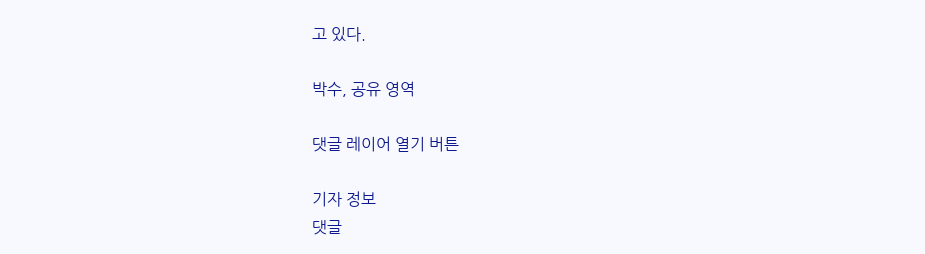고 있다.

박수, 공유 영역

댓글 레이어 열기 버튼

기자 정보
댓글